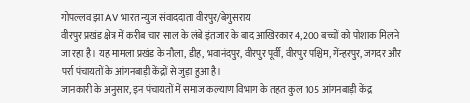गोपल्लव झा AV भारत न्युज संवाददाता वीरपुर/बेगुसराय
वीरपुर प्रखंड क्षेत्र में करीब चार साल के लंबे इंतजार के बाद आखिरकार 4,200 बच्चों को पोशाक मिलने जा रहा है। यह मामला प्रखंड के नौला, डीह, भवानंदपुर, वीरपुर पूर्वी, वीरपुर पश्चिम, गेंन्हरपुर, जगदर और पर्रा पंचायतों के आंगनबाड़ी केंद्रों से जुड़ा हुआ है।
जानकारी के अनुसार, इन पंचायतों में समाज कल्याण विभाग के तहत कुल 105 आंगनबाड़ी केंद्र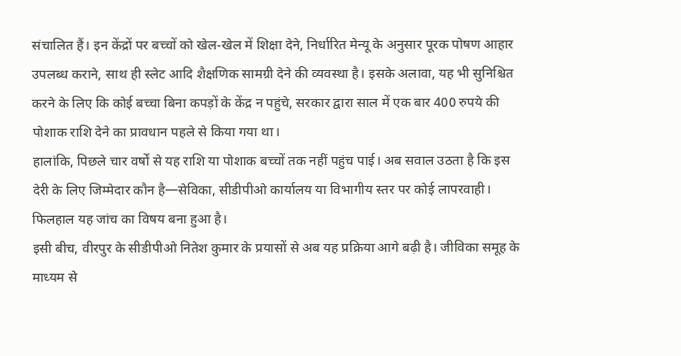संचालित हैं। इन केंद्रों पर बच्चों को खेल-खेल में शिक्षा देने, निर्धारित मेन्यू के अनुसार पूरक पोषण आहार उपलब्ध कराने, साथ ही स्लेट आदि शैक्षणिक सामग्री देने की व्यवस्था है। इसके अलावा, यह भी सुनिश्चित करने के लिए कि कोई बच्चा बिना कपड़ों के केंद्र न पहुंचे, सरकार द्वारा साल में एक बार 400 रुपये की पोशाक राशि देने का प्रावधान पहले से किया गया था।
हालांकि, पिछले चार वर्षों से यह राशि या पोशाक बच्चों तक नहीं पहुंच पाई। अब सवाल उठता है कि इस देरी के लिए जिम्मेदार कौन है—सेविका, सीडीपीओ कार्यालय या विभागीय स्तर पर कोई लापरवाही। फिलहाल यह जांच का विषय बना हुआ है।
इसी बीच, वीरपुर के सीडीपीओ नितेश कुमार के प्रयासों से अब यह प्रक्रिया आगे बढ़ी है। जीविका समूह के माध्यम से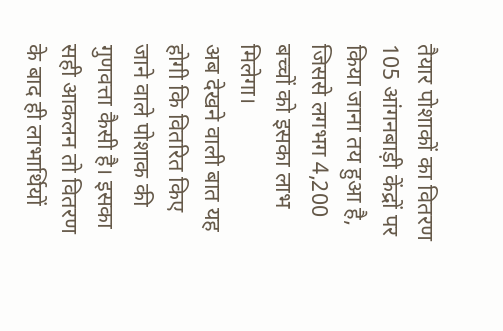तैयार पोशाकों का वितरण 105 आंगनबाड़ी केंद्रों पर किया जाना तय हुआ है, जिससे लगभग 4,200 बच्चों को इसका लाभ मिलेगा।
अब देखने वाली बात यह होगी कि वितरित किए जाने वाले पोशाक की गुणवत्ता कैसी है। इसका सही आकलन तो वितरण के बाद ही लाभार्थियों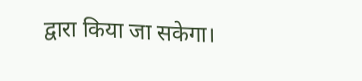द्वारा किया जा सकेगा।